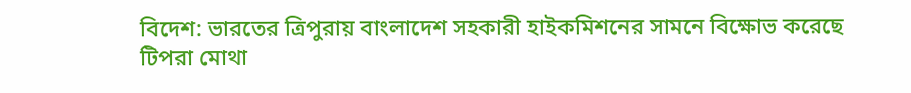বিদেশ: ভারতের ত্রিপুরায় বাংলাদেশ সহকারী হাইকমিশনের সামনে বিক্ষোভ করেছে টিপরা মোথা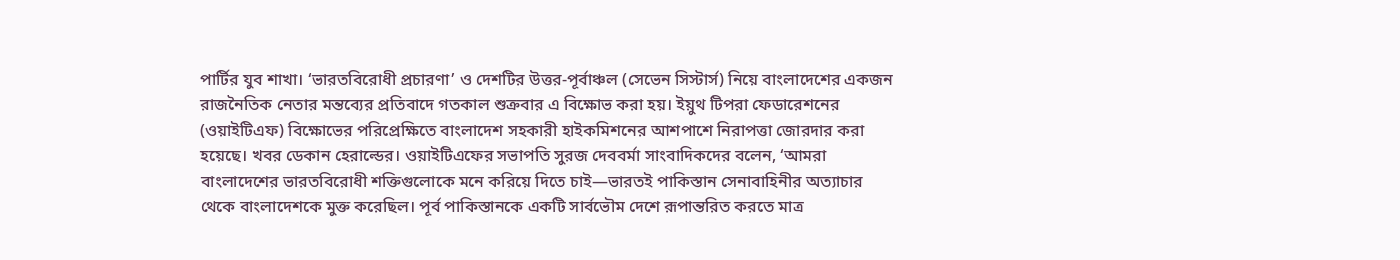পার্টির যুব শাখা। ‘ভারতবিরোধী প্রচারণা’ ও দেশটির উত্তর-পূর্বাঞ্চল (সেভেন সিস্টার্স) নিয়ে বাংলাদেশের একজন রাজনৈতিক নেতার মন্তব্যের প্রতিবাদে গতকাল শুক্রবার এ বিক্ষোভ করা হয়। ইয়ুথ টিপরা ফেডারেশনের (ওয়াইটিএফ) বিক্ষোভের পরিপ্রেক্ষিতে বাংলাদেশ সহকারী হাইকমিশনের আশপাশে নিরাপত্তা জোরদার করা হয়েছে। খবর ডেকান হেরাল্ডের। ওয়াইটিএফের সভাপতি সুরজ দেববর্মা সাংবাদিকদের বলেন, ‘আমরা বাংলাদেশের ভারতবিরোধী শক্তিগুলোকে মনে করিয়ে দিতে চাই—ভারতই পাকিস্তান সেনাবাহিনীর অত্যাচার থেকে বাংলাদেশকে মুক্ত করেছিল। পূর্ব পাকিস্তানকে একটি সার্বভৌম দেশে রূপান্তরিত করতে মাত্র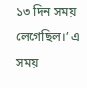১৩ দিন সময় লেগেছিল।’ এ সময়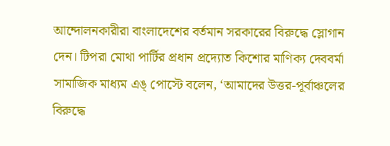আন্দোলনকারীরা বাংলাদেশের বর্তমান সরকারের বিরুদ্ধে স্লোগান দেন। টিপরা মোথা পার্টির প্রধান প্রদ্যোত কিশোর মাণিক্য দেববর্মা সামাজিক মাধ্যম এঙ্ পোস্টে বলেন, ‘আমাদের উত্তর-পূর্বাঞ্চলের বিরুদ্ধে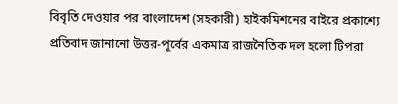বিবৃতি দেওয়ার পর বাংলাদেশ (সহকারী) হাইকমিশনের বাইরে প্রকাশ্যে প্রতিবাদ জানানো উত্তর-পূর্বের একমাত্র রাজনৈতিক দল হলো টিপরা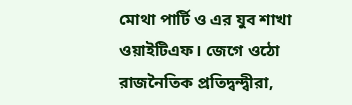মোথা পার্টি ও এর যুব শাখা ওয়াইটিএফ। জেগে ওঠো রাজনৈতিক প্রতিদ্বন্দ্বীরা,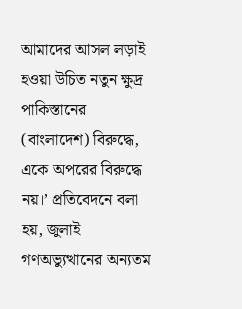আমাদের আসল লড়াই হওয়া উচিত নতুন ক্ষুদ্র পাকিস্তানের (বাংলাদেশ) বিরুদ্ধে, একে অপরের বিরুদ্ধে নয়।’ প্রতিবেদনে বলা হয়, জুলাই গণঅভ্যুত্থানের অন্যতম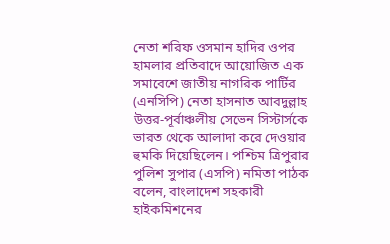নেতা শরিফ ওসমান হাদির ওপর হামলার প্রতিবাদে আয়োজিত এক সমাবেশে জাতীয় নাগরিক পার্টির (এনসিপি) নেতা হাসনাত আবদুল্লাহ উত্তর-পূর্বাঞ্চলীয় সেভেন সিস্টার্সকে ভারত থেকে আলাদা করে দেওয়ার হুমকি দিয়েছিলেন। পশ্চিম ত্রিপুরার পুলিশ সুপার (এসপি) নমিতা পাঠক বলেন, বাংলাদেশ সহকারী হাইকমিশনের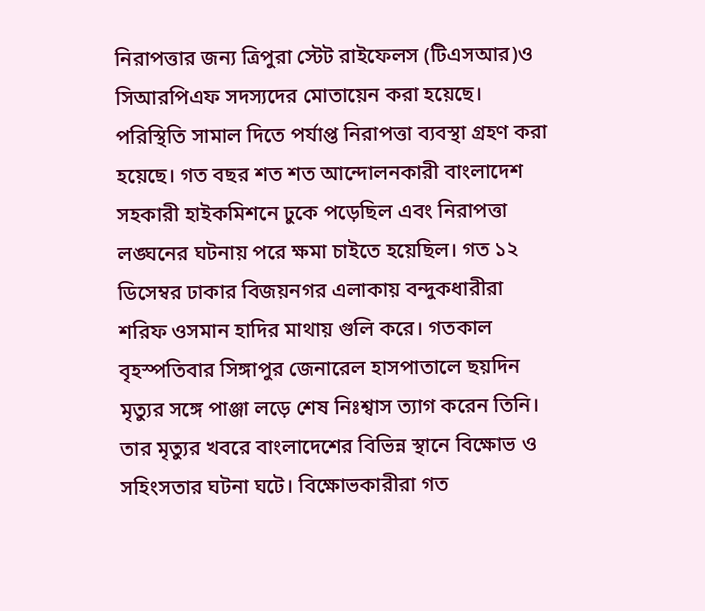নিরাপত্তার জন্য ত্রিপুরা স্টেট রাইফেলস (টিএসআর)ও সিআরপিএফ সদস্যদের মোতায়েন করা হয়েছে। পরিস্থিতি সামাল দিতে পর্যাপ্ত নিরাপত্তা ব্যবস্থা গ্রহণ করা হয়েছে। গত বছর শত শত আন্দোলনকারী বাংলাদেশ সহকারী হাইকমিশনে ঢুকে পড়েছিল এবং নিরাপত্তা লঙ্ঘনের ঘটনায় পরে ক্ষমা চাইতে হয়েছিল। গত ১২ ডিসেম্বর ঢাকার বিজয়নগর এলাকায় বন্দুকধারীরা শরিফ ওসমান হাদির মাথায় গুলি করে। গতকাল বৃহস্পতিবার সিঙ্গাপুর জেনারেল হাসপাতালে ছয়দিন মৃত্যুর সঙ্গে পাঞ্জা লড়ে শেষ নিঃশ্বাস ত্যাগ করেন তিনি। তার মৃত্যুর খবরে বাংলাদেশের বিভিন্ন স্থানে বিক্ষোভ ও সহিংসতার ঘটনা ঘটে। বিক্ষোভকারীরা গত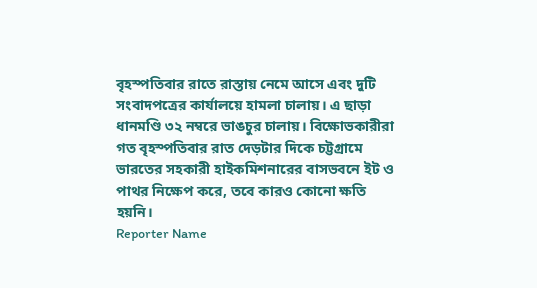বৃহস্পতিবার রাতে রাস্তায় নেমে আসে এবং দুটি সংবাদপত্রের কার্যালয়ে হামলা চালায়। এ ছাড়া ধানমণ্ডি ৩২ নম্বরে ভাঙচুর চালায়। বিক্ষোভকারীরা গত বৃহস্পতিবার রাত দেড়টার দিকে চট্টগ্রামে ভারতের সহকারী হাইকমিশনারের বাসভবনে ইট ও পাথর নিক্ষেপ করে, তবে কারও কোনো ক্ষতি হয়নি।
Reporter Name